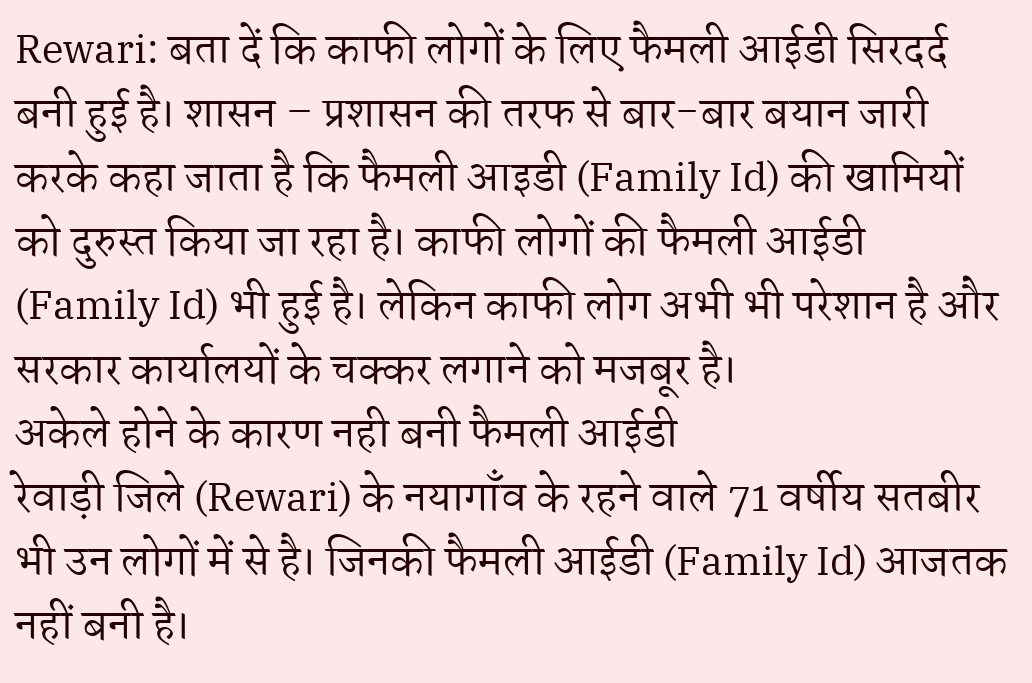Rewari: बता दें कि काफी लोगों के लिए फैमली आईडी सिरदर्द बनी हुई है। शासन – प्रशासन की तरफ से बार-बार बयान जारी करके कहा जाता है कि फैमली आइडी (Family Id) की खामियों को दुरुस्त किया जा रहा है। काफी लोगों की फैमली आईडी (Family Id) भी हुई है। लेकिन काफी लोग अभी भी परेशान है और सरकार कार्यालयों के चक्कर लगाने को मजबूर है।
अकेले होने के कारण नही बनी फैमली आईडी
रेवाड़ी जिले (Rewari) के नयागाँव के रहने वाले 71 वर्षीय सतबीर भी उन लोगों में से है। जिनकी फैमली आईडी (Family Id) आजतक नहीं बनी है।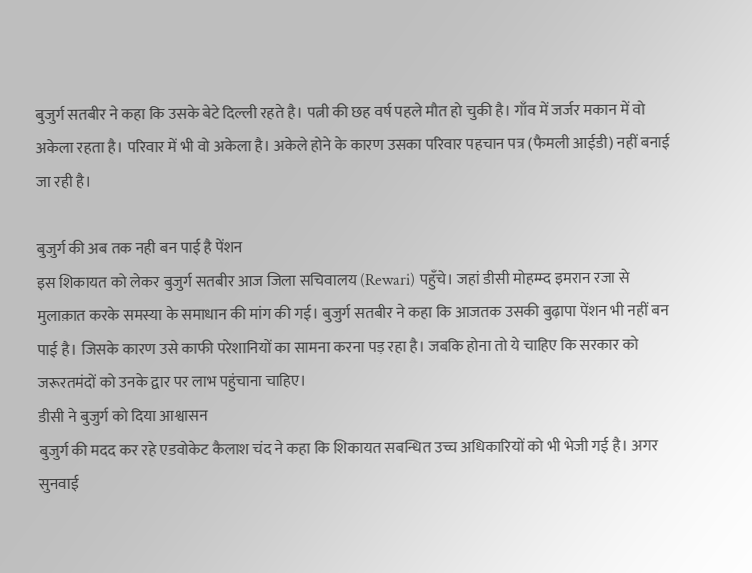बुजुर्ग सतबीर ने कहा कि उसके बेटे दिल्ली रहते है। पत्नी की छह वर्ष पहले मौत हो चुकी है। गाँव में जर्जर मकान में वो अकेला रहता है। परिवार में भी वो अकेला है। अकेले होने के कारण उसका परिवार पहचान पत्र (फैमली आईडी) नहीं बनाई जा रही है।

बुजुर्ग की अब तक नही बन पाई है पेंशन
इस शिकायत को लेकर बुजुर्ग सतबीर आज जिला सचिवालय (Rewari) पहुँचे। जहां डीसी मोहम्म्द इमरान रजा से मुलाक़ात करके समस्या के समाधान की मांग की गई। बुजुर्ग सतबीर ने कहा कि आजतक उसकी बुढ़ापा पेंशन भी नहीं बन पाई है। जिसके कारण उसे काफी परेशानियों का सामना करना पड़ रहा है। जबकि होना तो ये चाहिए कि सरकार को जरूरतमंदों को उनके द्वार पर लाभ पहुंचाना चाहिए।
डीसी ने बुजुर्ग को दिया आश्वासन
बुजुर्ग की मदद कर रहे एडवोकेट कैलाश चंद ने कहा कि शिकायत सबन्धित उच्च अधिकारियों को भी भेजी गई है। अगर सुनवाई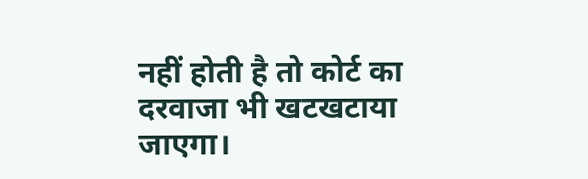नहीं होती है तो कोर्ट का दरवाजा भी खटखटाया जाएगा।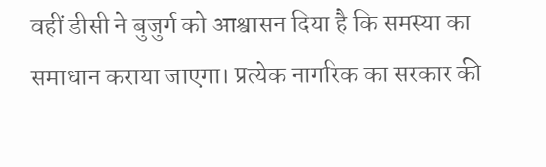वहीं डीसी ने बुजुर्ग को आश्वासन दिया है कि समस्या का समाधान कराया जाएगा। प्रत्येक नागरिक का सरकार की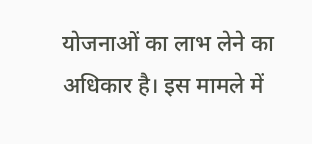योजनाओं का लाभ लेने का अधिकार है। इस मामले में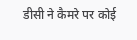डीसी ने कैमरे पर कोई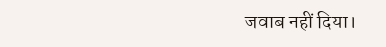जवाब नहीं दिया।